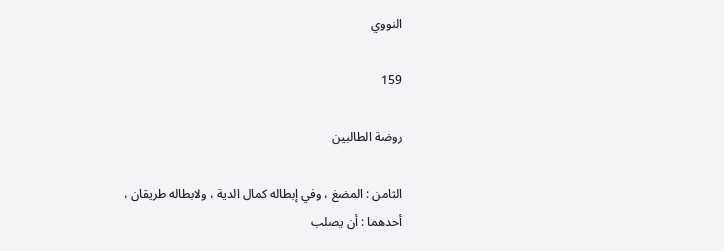النووي

159

روضة الطالبين

الثامن : المضغ ، وفي إبطاله كمال الدية ، ولابطاله طريقان ، أحدهما : أن يصلب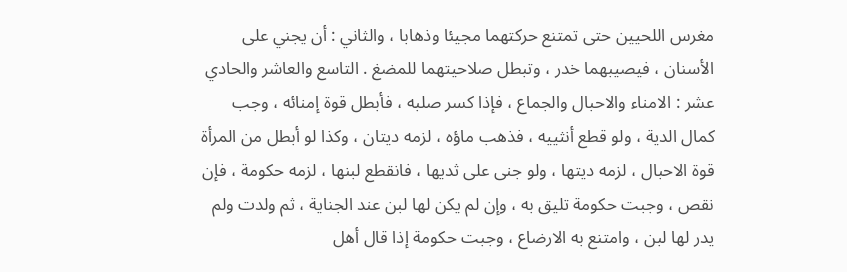مغرس اللحيين حتى تمتنع حركتهما مجيئا وذهابا ، والثاني : أن يجني على الأسنان ، فيصيبهما خدر ، وتبطل صلاحيتهما للمضغ . التاسع والعاشر والحادي عشر : الامناء والاحبال والجماع ، فإذا كسر صلبه ، فأبطل قوة إمنائه ، وجب كمال الدية ، ولو قطع أنثييه ، فذهب ماؤه ، لزمه ديتان ، وكذا لو أبطل من المرأة قوة الاحبال ، لزمه ديتها ، ولو جنى على ثديها ، فانقطع لبنها ، لزمه حكومة ، فإن نقص ، وجبت حكومة تليق به ، وإن لم يكن لها لبن عند الجناية ، ثم ولدت ولم يدر لها لبن ، وامتنع به الارضاع ، وجبت حكومة إذا قال أهل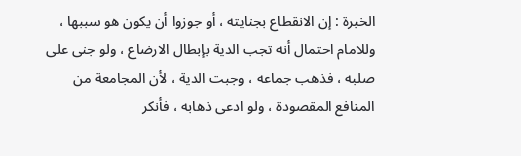الخبرة : إن الانقطاع بجنايته ، أو جوزوا أن يكون هو سببها ، وللامام احتمال أنه تجب الدية بإبطال الارضاع ، ولو جنى على صلبه ، فذهب جماعه ، وجبت الدية ، لأن المجامعة من المنافع المقصودة ، ولو ادعى ذهابه ، فأنكر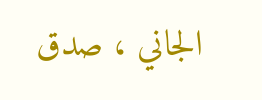الجاني ، صدق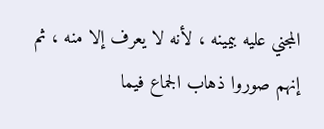المجني عليه بيمينه ، لأنه لا يعرف إلا منه ، ثم إنهم صوروا ذهاب الجماع فيما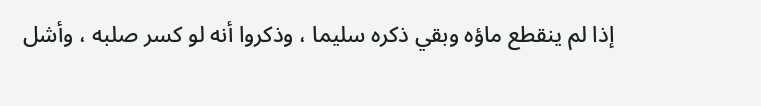إذا لم ينقطع ماؤه وبقي ذكره سليما ، وذكروا أنه لو كسر صلبه ، وأشل